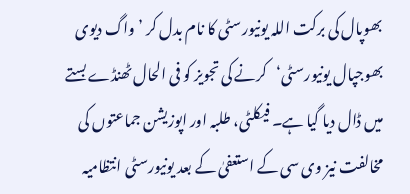بھوپال کی برکت اللہ یونیورسٹی کا نام بدل کر ’واگ دیوی بھوجپال یونیورسٹی‘کرنے کی تجویز کو فی الحال ٹھنڈے بستے میں ڈال دیا گیا ہے۔ فیکلٹی، طلبہ اور اپوزیشن جماعتوں کی مخالفت نیز وی سی کے استعفیٰ کے بعد یونیورسٹی انتظامیہ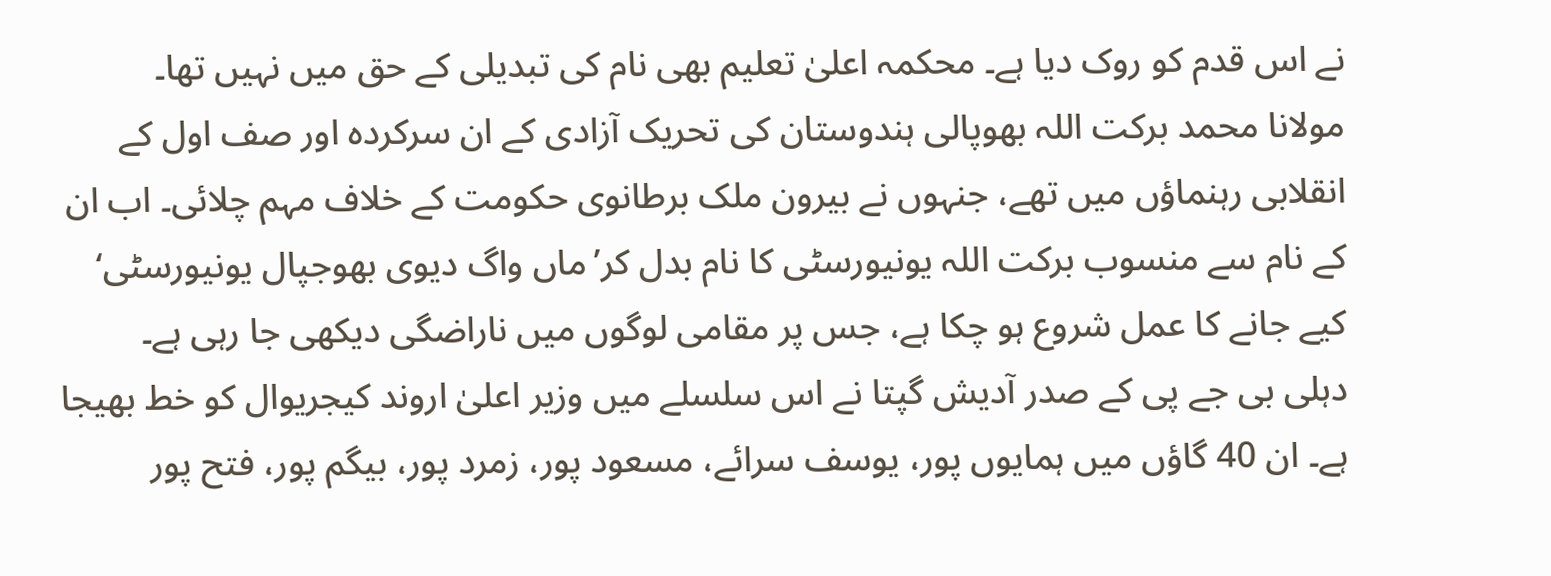نے اس قدم کو روک دیا ہے۔ محکمہ اعلیٰ تعلیم بھی نام کی تبدیلی کے حق میں نہیں تھا۔
مولانا محمد برکت اللہ بھوپالی ہندوستان کی تحریک آزادی کے ان سرکردہ اور صف اول کے انقلابی رہنماؤں میں تھے، جنہوں نے بیرون ملک برطانوی حکومت کے خلاف مہم چلائی۔ اب ان کے نام سے منسوب برکت اللہ یونیورسٹی کا نام بدل کر’ماں واگ دیوی بھوجپال یونیورسٹی‘ کیے جانے کا عمل شروع ہو چکا ہے، جس پر مقامی لوگوں میں ناراضگی دیکھی جا رہی ہے۔
دہلی بی جے پی کے صدر آدیش گپتا نے اس سلسلے میں وزیر اعلیٰ اروند کیجریوال کو خط بھیجا ہے۔ ان 40 گاؤں میں ہمایوں پور، یوسف سرائے، مسعود پور، زمرد پور، بیگم پور، فتح پور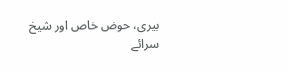بیری، حوض خاص اور شیخ سرائے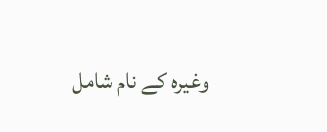وغیرہ کے نام شامل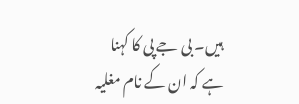ہیں۔ بی جے پی کا کہنا ہے کہ ان کے نام مغلیہ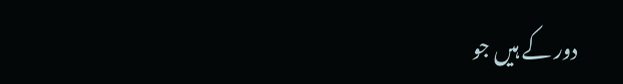دور کے ہیں جو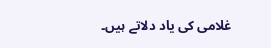غلامی کی یاد دلاتے ہیں۔